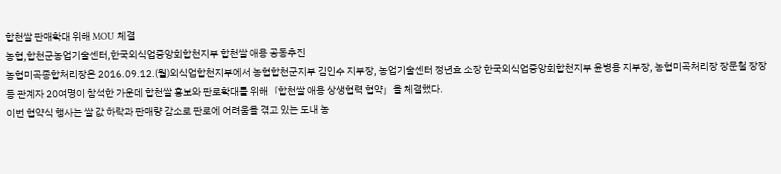합천쌀 판매확대 위해 MOU 체결
농협,합천군농업기술센터,한국외식업중앙회합천지부 합천쌀 애용 공동추진
농협미곡종합처리장은 2016.09.12.(월)외식업합천지부에서 농협합천군지부 김인수 지부장, 농업기술센터 정년효 소장 한국외식업중앙회합천지부 윤병용 지부장, 농협미곡처리장 장문철 장장등 관계자 20여명이 참석한 가운데 합천쌀 홍보와 판로확대를 위해「합천쌀 애용 상생협력 협약」을 체결했다.
이번 협약식 행사는 쌀 값 하락과 판매량 감소로 판로에 어려움을 겪고 있는 도내 농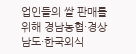업인들의 쌀 판매를 위해 경남농협·경상남도·한국외식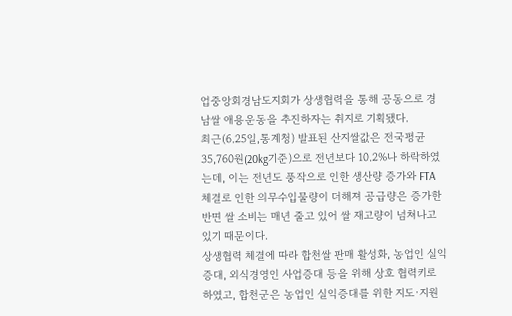업중앙회경남도지회가 상생협력을 통해 공동으로 경남쌀 애용운동을 추진하자는 취지로 기획됐다.
최근(6.25일,통계청) 발표된 산지쌀값은 전국평균 35,760원(20kg기준)으로 전년보다 10.2%나 하락하였는데, 이는 전년도 풍작으로 인한 생산량 증가와 FTA 체결로 인한 의무수입물량이 더해져 공급량은 증가한 반면 쌀 소비는 매년 줄고 있어 쌀 재고량이 넘쳐나고 있기 때문이다.
상생협력 체결에 따라 합천쌀 판매 활성화, 농업인 실익증대, 외식경영인 사업증대 등을 위해 상호 협력키로 하였고, 합천군은 농업인 실익증대를 위한 지도·지원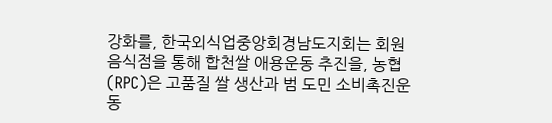강화를, 한국외식업중앙회경남도지회는 회원 음식점을 통해 합천쌀 애용운동 추진을, 농협(RPC)은 고품질 쌀 생산과 범 도민 소비촉진운동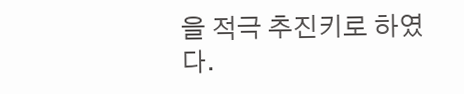을 적극 추진키로 하였다.